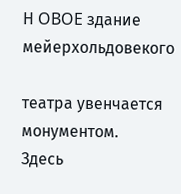Н OBOE здание мейерхольдовекого

театра увенчается монументом.
Здесь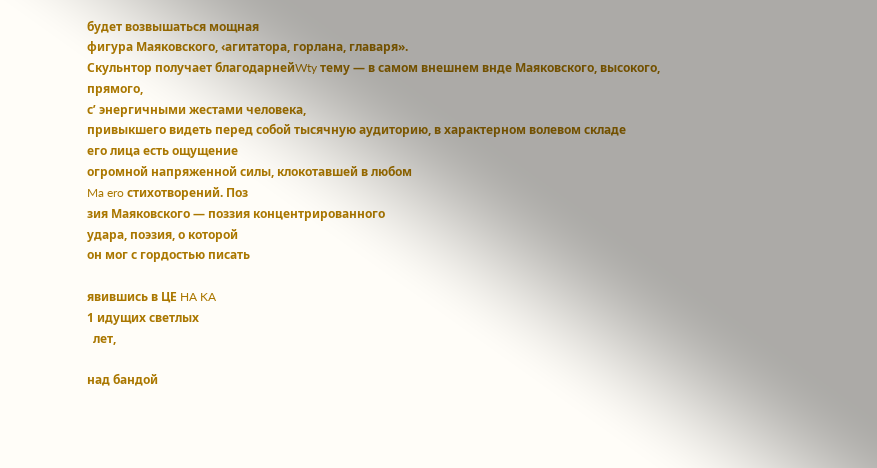будет возвышаться мощная
фигура Маяковского, ‹агитатора, горлана, главаря».
Скульнтор получает благодарнейWty тему — в самом внешнем внде Маяковского, высокого, прямого,
с’ энергичными жестами человека,
привыкшего видеть перед собой тысячную аудиторию, в характерном волевом складе
его лица есть ощущение
огромной напряженной силы, клокотавшей в любом
Ma ero стихотворений. Поз
зия Маяковского — поззия концентрированного
удара, поэзия, о которой
он мог с гордостью писать

явившись в ЦЕ HA KA
1 идущих светлых
  лет,

над бандой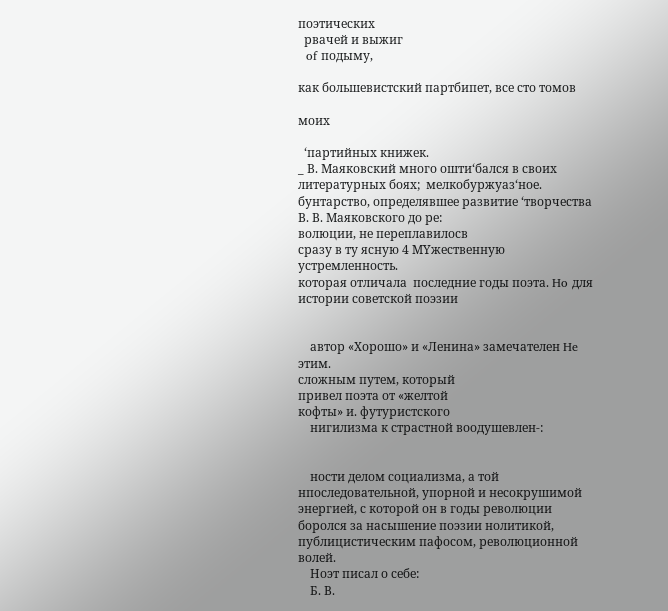поэтических
  рвачей и выжиг
  of подыму,

как большевистский партбипет, все сто томов

моих

  ‘партийных книжек.
_ В. Маяковский много ошти‘бался в своих литературных боях;  мелкобуржуаз‘ное. бунтарство, определявшее развитие ‘творчества
В. В. Маяковского до ре:
волюции, не переплавилосв
сразу в ту ясную 4 MYжественную устремленность.
которая отличала  последние годы поэта. Ho для
истории советской поэзии


    автор «Хорошо» и «Ленина» замечателен He этим.
сложным путем, который
привел поэта от «желтой
кофты» и. футуристского
    нигилизма к страстной воодушевлен-:


    ности делом социализма, а той нпоследовательной, упорной и несокрушимой энергией, с которой он в годы революции боролся за насышение поэзии нолитикой, публицистическим пафосом, революционной волей.
    Ноэт писал о себе:
    Б. В.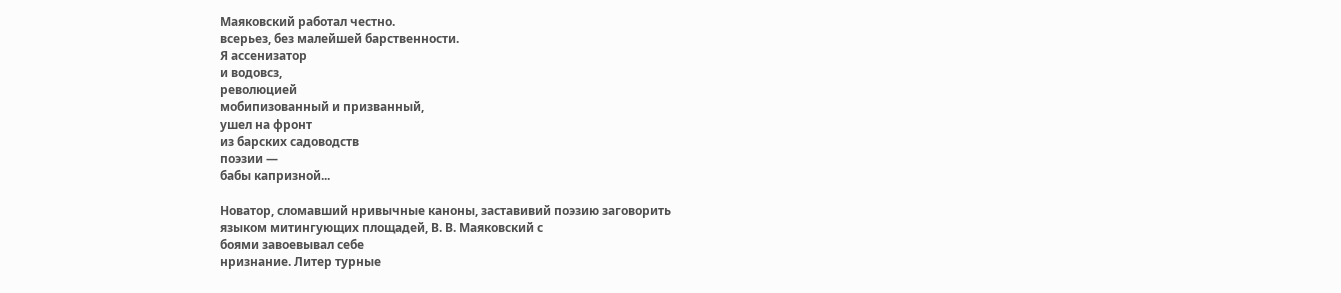Маяковский работал честно.
всерьез, без малейшей барственности.
Я ассенизатор
и водовсз,
революцией
мобипизованный и призванный,
ушел на фронт
из барских садоводств
поэзии —
бабы капризной...

Новатор, сломавший нривычные каноны, заставивий поэзию заговорить
языком митингующих площадей, В. В. Маяковский с
боями завоевывал себе
нризнание. Литер турные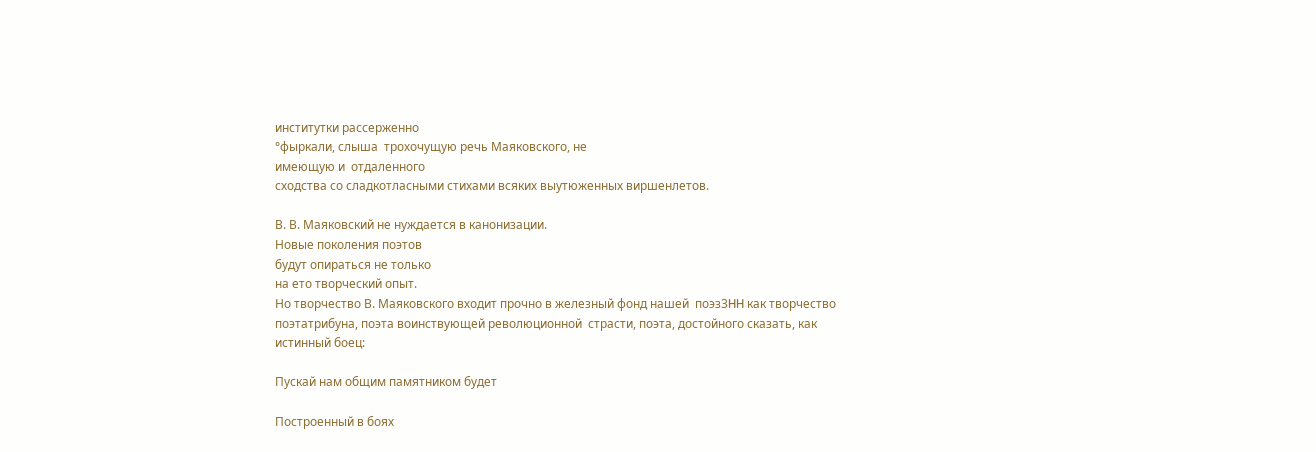институтки рассерженно
°фыркали, слыша  трохочущую речь Маяковского, не
имеющую и  отдаленного
сходства со сладкотласными стихами всяких выутюженных виршенлетов.

В. В. Маяковский не нуждается в канонизации.
Новые поколения поэтов
будут опираться не только
на ето творческий опыт.
Но творчество В. Маяковского входит прочно в железный фонд нашей  поэз3HH как творчество поэтатрибуна, поэта воинствующей революционной  страсти, поэта, достойного сказать, как истинный боец:

Пускай нам общим памятником будет

Построенный в боях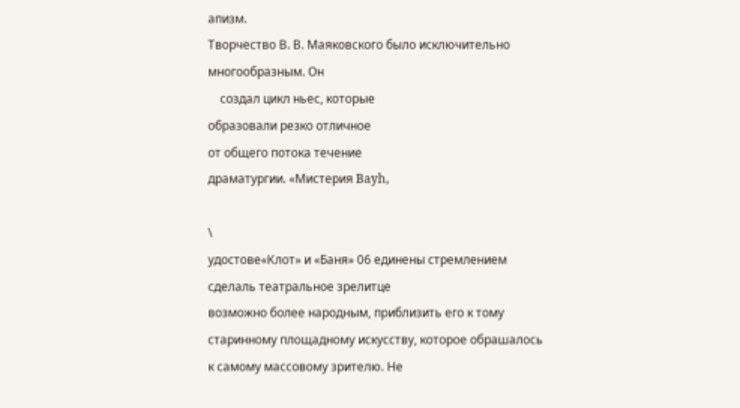апизм.
Творчество В. В. Маяковского было исключительно многообразным. Он
    создал цикл ньес, которые
образовали резко отличное
от общего потока течение
драматургии. «Мистерия Bayh,

\
удостове«Клот» и «Баня» 06 единены стремлением сделаль театральное зрелитце
возможно более народным, приблизить его к тому старинному площадному искусству, которое обрашалось
к самому массовому зрителю. Не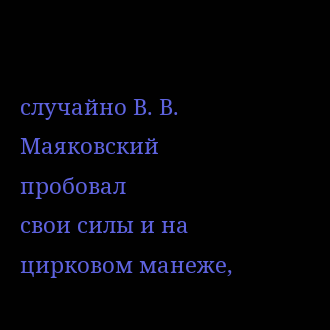случайно В. В. Маяковский пробовал
свои силы и на цирковом манеже,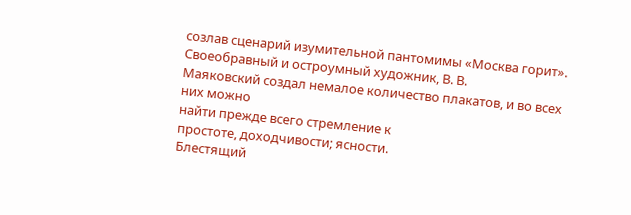созлав сценарий изумительной пантомимы «Москва горит». Своеобравный и остроумный художник, В. В.
Маяковский создал немалое количество плакатов, и во всех них можно
найти прежде всего стремление к
простоте, доходчивости; ясности.
Блестящий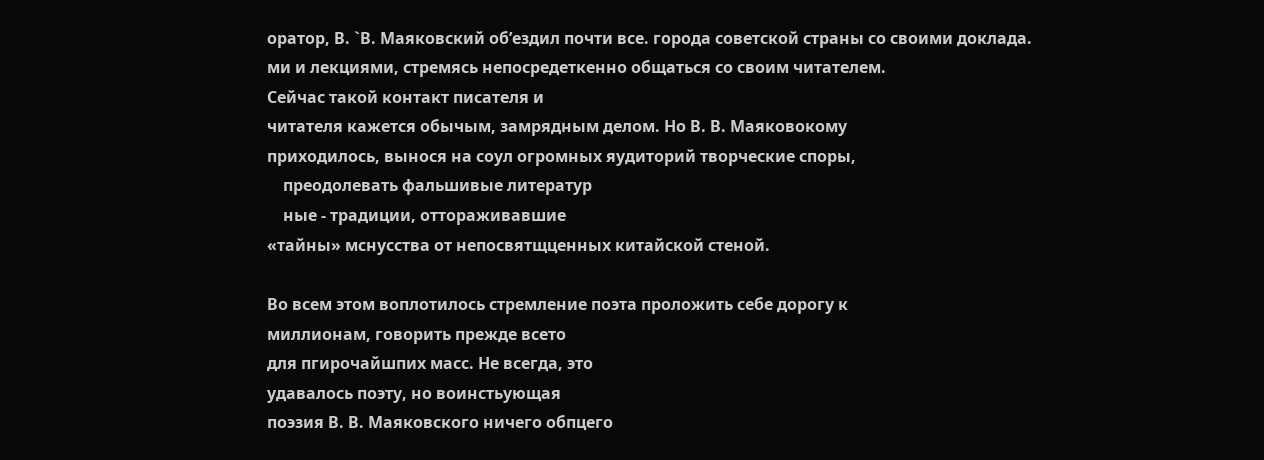оратор, В. `В. Маяковский об’ездил почти все. города советской страны со своими доклада.
ми и лекциями, стремясь непосредеткенно общаться со своим читателем.
Сейчас такой контакт писателя и
читателя кажется обычым, замрядным делом. Но В. В. Маяковокому
приходилось, вынося на соул огромных яудиторий творческие споры,
    преодолевать фальшивые литератур
    ные - традиции, оттораживавшие
«тайны» мснусства от непосвятщценных китайской стеной.

Во всем этом воплотилось стремление поэта проложить себе дорогу к
миллионам, говорить прежде всето
для пгирочайшпих масс. Не всегда, это
удавалось поэту, но воинстьующая
поэзия В. В. Маяковского ничего обпцего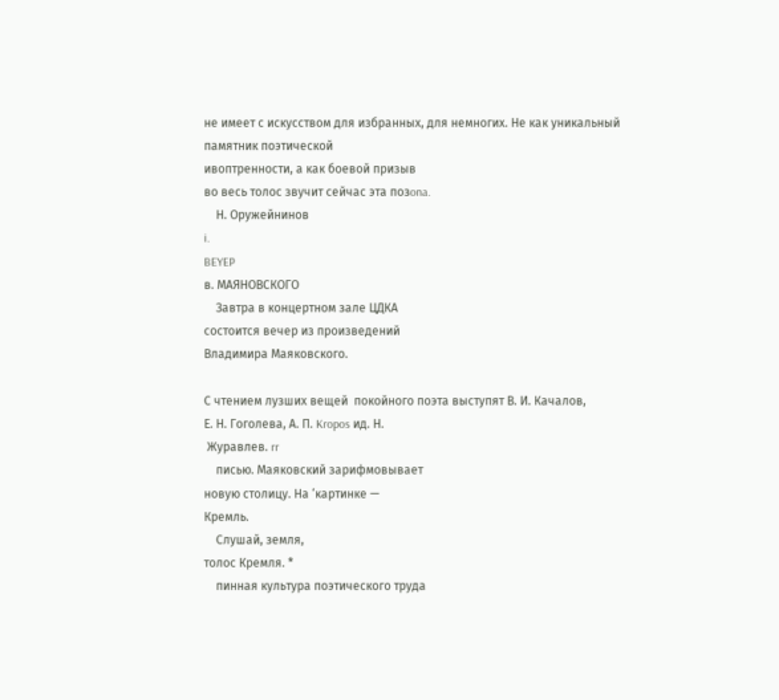не имеет с искусством для избранных, для немногих. Не как уникальный памятник поэтической
ивоптренности, а как боевой призыв
во весь толос звучит сейчас эта позona.
    Н. Оружейнинов
i.
BEYEP
в. МАЯНОВСКОГО
    Завтра в концертном зале ЦДКА
состоится вечер из произведений
Владимира Маяковского.

С чтением лузших вещей  покойного поэта выступят В. И. Качалов,
Е. Н. Гоголева, А. П. Kropos ид. Н.
 Журавлев. rr
    писью. Маяковский зарифмовывает
новую столицу. На ‘картинке —
Кремль.
    Слушай, земля,
толос Кремля. *
    пинная культура поэтического труда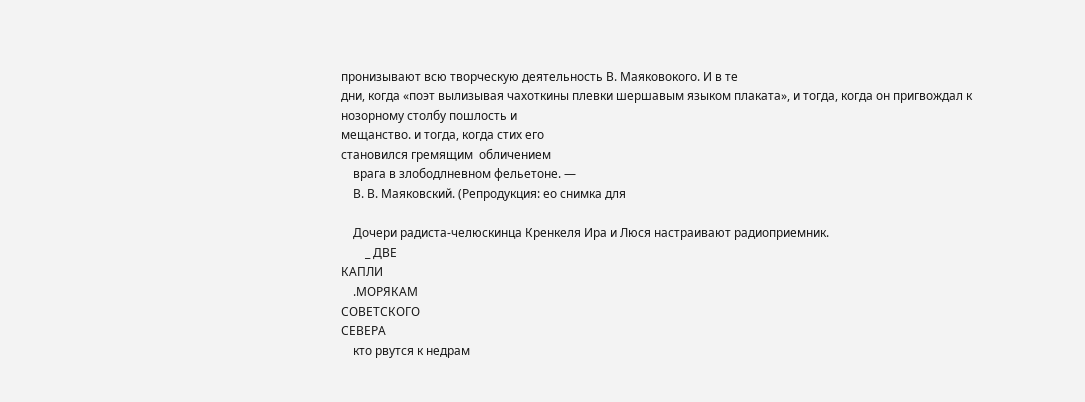пронизывают всю творческую деятельность В. Маяковокого. И в те
дни, когда «поэт вылизывая чахоткины плевки шершавым языком плаката», и тогда, когда он пригвождал к нозорному столбу пошлость и
мещанство. и тогда, когда стих его
становился гремящим  обличением
    врага в злободлневном фельетоне. —
    В. В. Маяковский. (Репродукция: ео снимка для

    Дочери радиста-челюскинца Кренкеля Ира и Люся настраивают радиоприемник.
        _ ДВЕ
КАПЛИ
    .МОРЯКАМ
СОВЕТСКОГО
СЕВЕРА
    кто рвутся к недрам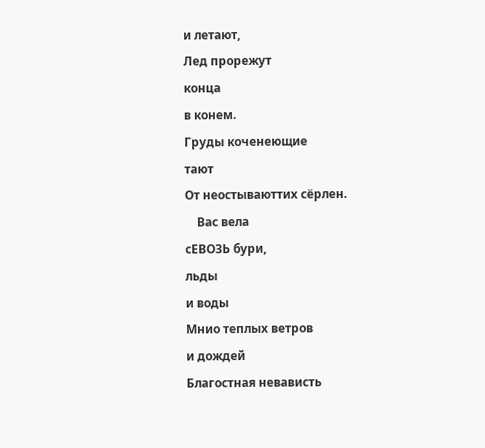и летают,
Лед прорежут
конца
в конем.
Груды коченеющие
тают
От неостываюттих сёрлен.
    Вас вела
сЕВОЗЬ бури,
льды
и воды
Мнио теплых ветров
и дождей
Благостная невависть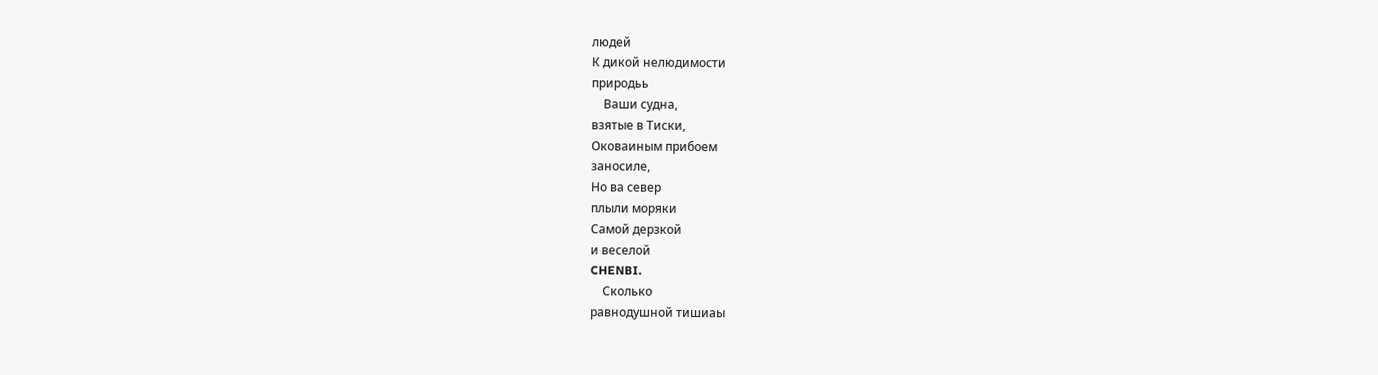людей
К дикой нелюдимости
природьь
    Ваши судна,
взятые в Тиски,
Оковаиным прибоем
заносиле,
Но ва север
плыли моряки
Самой дерзкой
и веселой
CHENBI.
    Сколько
равнодушной тишиаы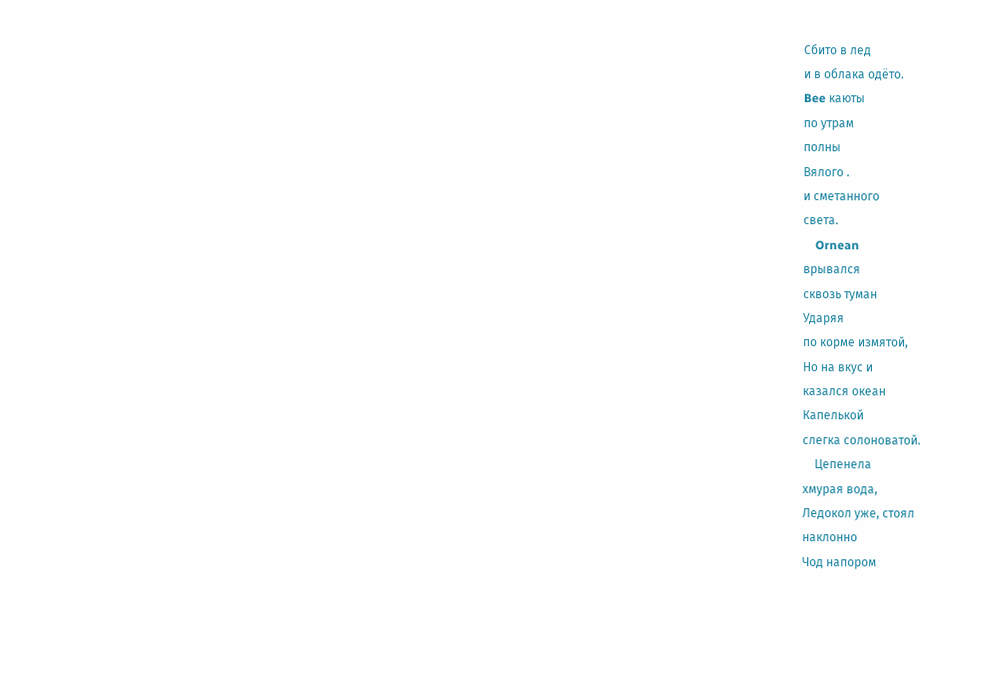Сбито в лед
и в облака одёто.
Bee каюты
по утрам
полны
Вялого .
и сметанного
света.
    Ornean
врывался
сквозь туман
Ударяя
по корме измятой,
Но на вкус и
казался океан
Капелькой
слегка солоноватой.
    Цепенела
хмурая вода,
Ледокол уже, стоял
наклонно
Чод напором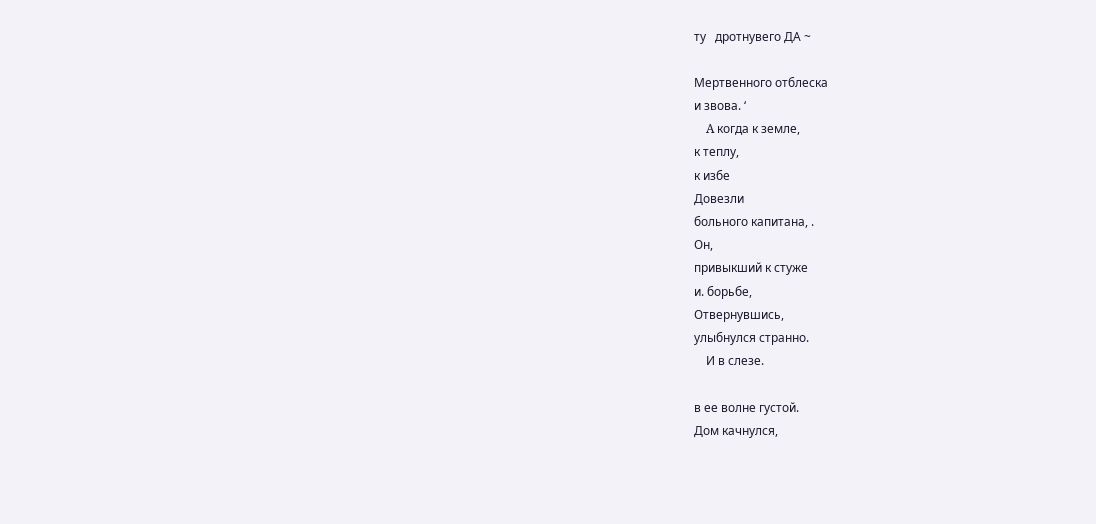ту   дротнувего ДА ~

Мертвенного отблеска
и звова. ‘
    A когда к земле,
к теплу,
к избе
Довезли
больного капитана, .
Он,
привыкший к стуже
и. борьбе,
Отвернувшись,
улыбнулся странно.
    И в слезе.

в ее волне густой.
Дом качнулся,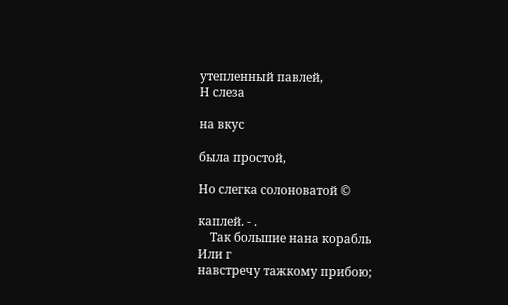утепленный павлей,
Н слеза

на вкус

была простой,

Но слегка солоноватой ©

каплей. - .
    Так большие нана корабль
Или г
навстречу тажкому прибою;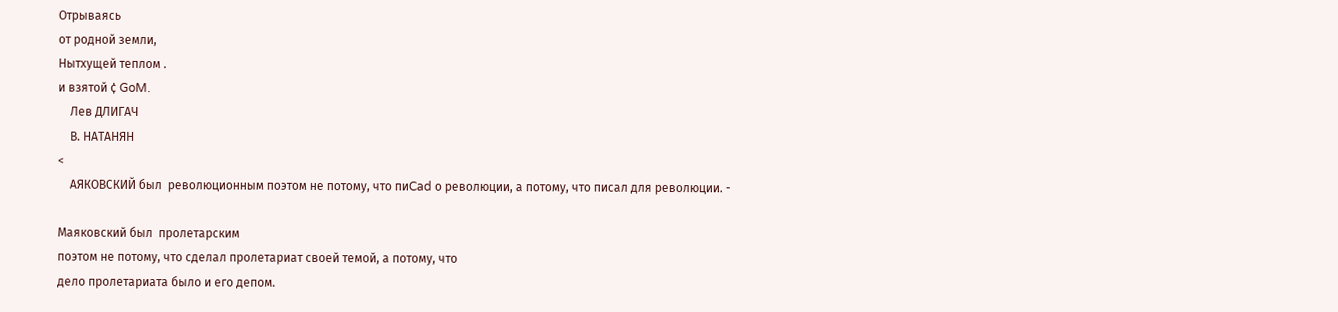Отрываясь
от родной земли,
Нытхущей теплом .
и взятой ¢ GoM.
    Лев ДЛИГАЧ
    В. НАТАНЯН
<
    АЯКОВСКИЙ был  революционным поэтом не потому, что пиCad о революции, а потому, что писал для революции. -

Маяковский был  пролетарским
поэтом не потому, что сделал пролетариат своей темой, а потому, что
дело пролетариата было и его депом.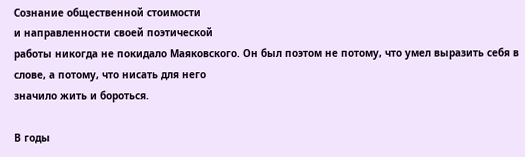Сознание общественной стоимости
и направленности своей поэтической
работы никогда не покидало Маяковского. Он был поэтом не потому, что умел выразить себя в слове, а потому, что нисать для него
значило жить и бороться.

В годы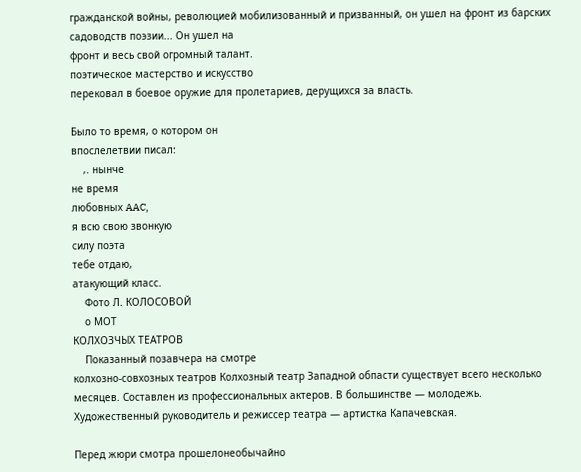гражданской войны, революцией мобилизованный и призванный, он ушел на фронт из барских
садоводств поэзии... Он ушел на
фронт и весь свой огромный талант.
поэтическое мастерство и искусство
перековал в боевое оружие для пролетариев, дерущихся за власть.

Было то время, о котором он
впослелетвии писал:
    ‚. нынче
не время
любовных AAC,
я всю свою звонкую
силу поэта
тебе отдаю,
атакующий класс.
    Фото Л. КОЛОСОВОЙ
    о МОТ
КОЛХОЗЧЫХ ТЕАТРОВ
    Показанный позавчера на смотре
колхозно-совхозных театров Колхозный театр Западной обпасти существует всего несколько месяцев. Составлен из профессиональных актеров. В большинстве — молодежь.
Художественный руководитель и режиссер театра — артистка Капачевская.

Перед жюри смотра прошелонеобычайно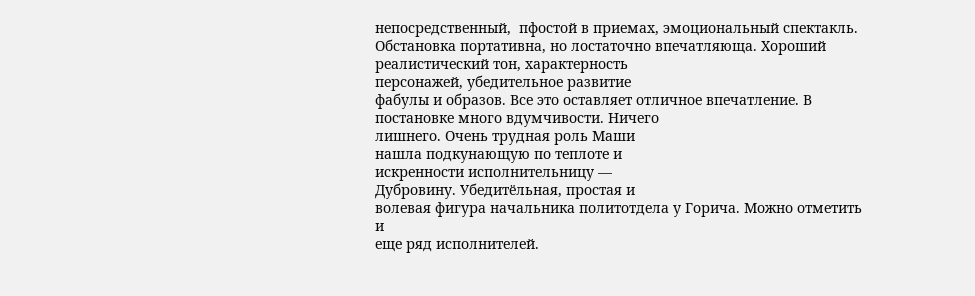непосредственный,  пфостой в приемах, эмоциональный спектакль. Обстановка портативна, но лостаточно впечатляюща. Хороший реалистический тон, характерность
персонажей, убедительное развитие
фабулы и образов. Все это оставляет отличное впечатление. В постановке много вдумчивости. Ничего
лишнего. Очень трудная роль Маши
нашла подкунающую по теплоте и
искренности исполнительницу —
Дубровину. Убедитёльная, простая и
волевая фигура начальника политотдела у Горича. Можно отметить и
еще ряд исполнителей.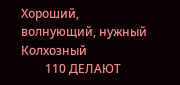Хороший,
волнующий, нужный Колхозный
        110 ДЕЛАЮТ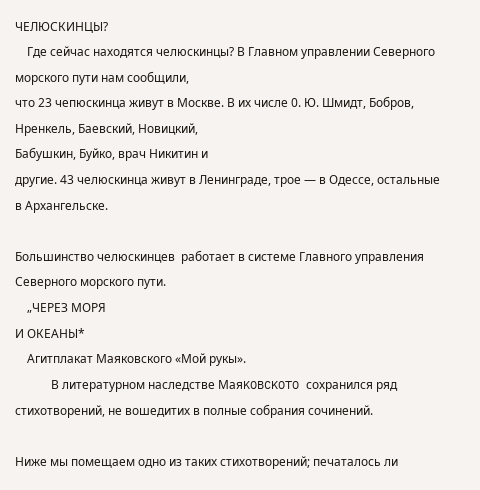ЧЕЛЮСКИНЦЫ?
    Где сейчас находятся челюскинцы? В Главном управлении Северного морского пути нам сообщили,
что 23 чепюскинца живут в Москве. В их числе 0. Ю. Шмидт, Бобров, Нренкель, Баевский, Новицкий,
Бабушкин, Буйко, врач Никитин и
другие. 43 челюскинца живут в Ленинграде, трое — в Одессе, остальные в Архангельске.

Большинство челюскинцев  работает в системе Главного управления
Северного морского пути.
    „ЧЕРЕЗ МОРЯ
И ОКЕАНЫ*
    Агитплакат Маяковского «Мой рукы».
            В литературном наследстве МаяKOBCKOTO сохранился ряд  стихотворений, не вошедитих в полные собрания сочинений.

Ниже мы помещаем одно из таких стихотворений; печаталось ли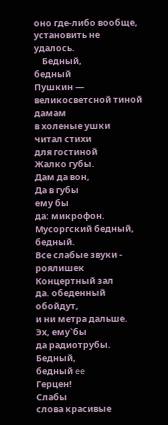оно где-либо вообще, установить не
удалось.
    Бедный,
бедный
Пушкин —
великосветсной тиной
дамам
в холеные ушки
читал стихи
для гостиной
Жалко губы.
Дам да вон,
Да в губы
ему бы
да: микрофон.
Мусоргский бедный,
бедный.
Все слабые звуки -
роялишек
Концертный зал
да. обеденный
обойдут,
и ни метра дальше.
Эх, ему`бы
да радиотрубы.
Бедный,
бедный ee
Герцен!
Слабы
слова красивые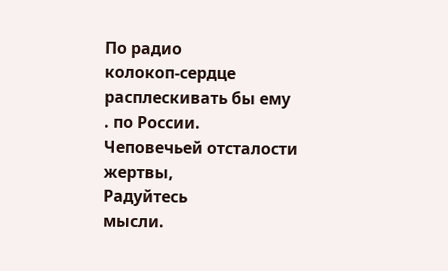По радио
колокоп-сердце
расплескивать бы ему
. по России.
Чеповечьей отсталости
жертвы,
Радуйтесь
мысли.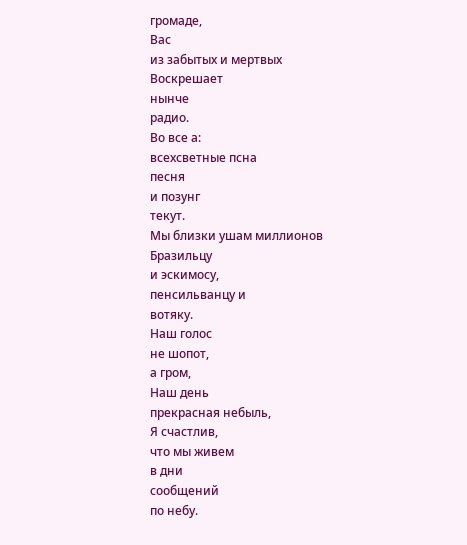громаде,
Вас
из забытых и мертвых
Воскрешает
нынче
радио.
Во все а:
всехсветные псна
песня
и позунг
текут.
Мы близки ушам миллионов
Бразильцу
и эскимосу,
пенсильванцу и
вотяку.
Наш голос
не шопот,
а гром,
Наш день
прекрасная небыль,
Я счастлив,
что мы живем
в дни
сообщений
по небу.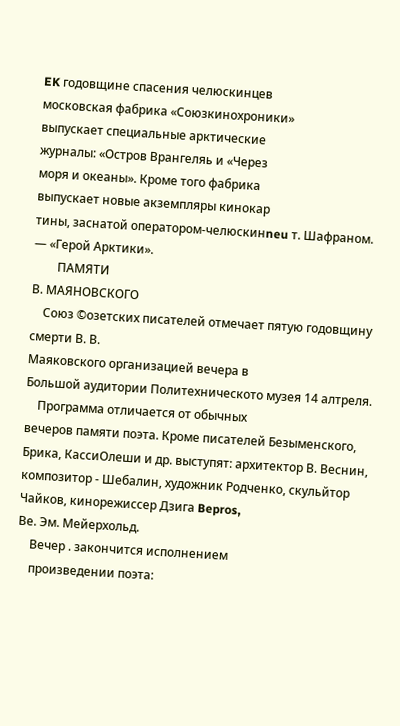EK годовщине спасения челюскинцев
московская фабрика «Союзкинохроники»
выпускает специальные арктические
журналы: «Остров Врангеляь и «Через
моря и океаны». Кроме того фабрика
выпускает новые акземпляры кинокар
тины, заснатой оператором-челюскинneu т. Шафраном. — «Герой Арктики».
        ПАМЯТИ
В. МАЯНОВСКОГО
    Союз ©озетских писателей отмечает пятую годовщину смерти В. В.
Маяковского организацией вечера в
Большой аудитории Политехническото музея 14 алтреля.
    Программа отличается от обычных
вечеров памяти поэта. Кроме писателей Безыменского, Брика, КассиОлеши и др. выступят: архитектор В. Веснин, композитор - Шебалин, художник Родченко, скульйтор
Чайков, кинорежиссер Дзига Bepros,
Ве. Эм. Мейерхольд.
    Вечер . закончится исполнением
    произведении поэта: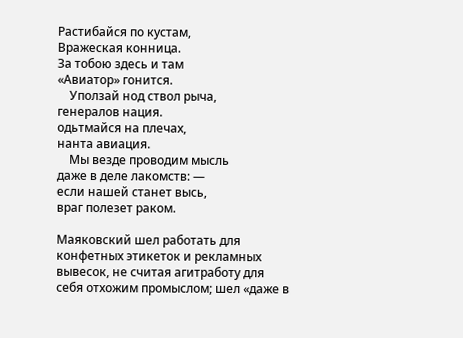Растибайся по кустам,
Вражеская конница.
За тобою здесь и там
«Авиатор» гонится.
    Уползай нод ствол рыча,
генералов нация.
одьтмайся на плечах,
нанта авиация.
    Мы везде проводим мысль
даже в деле лакомств: —
если нашей станет высь,
враг полезет раком.

Маяковский шел работать для
конфетных этикеток и рекламных
вывесок, не считая агитработу для
себя отхожим промыслом; шел «даже в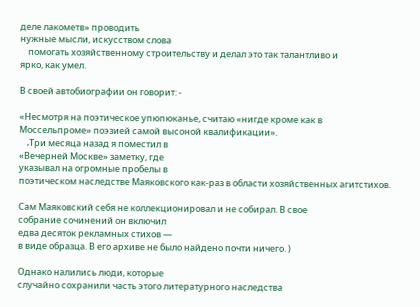деле лакометв» проводить
нужные мысли, искусством слова
    помогать хозяйственному строительству и делал это так талантливо и
ярко, как умел.

В своей автобиографии он говорит: -

«Несмотря на поэтическое упюпюканье, считаю «нигде кроме как в
Моссельпроме» поэзией самой высоной квалификации».
    ‚Три месяца назад я поместил в
«Вечерней Москве» заметку, где
указывал на огромные пробелы в
поэтическом наследстве Маяковского как-раз в области хозяйственных агитстихов.

Сам Маяковский себя не коллекционировал и не собирал. В свое
собрание сочинений он включил
едва десяток рекламных стихов —
в виде образца. В его архиве не было найдено почти ничего. )

Однако налились люди, которые
случайно сохранили часть этого литературного наследства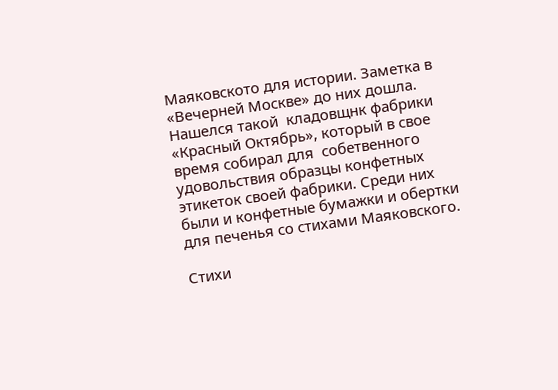Маяковското для истории. Заметка в «Вечерней Москве» до них дошла. Нашелся такой  кладовщнк фабрики
«Красный Октябрь», который в свое
время собирал для  собетвенного
удовольствия образцы конфетных
этикеток своей фабрики. Среди них
были и конфетные бумажки и обертки для печенья со стихами Маяковского.

Стихи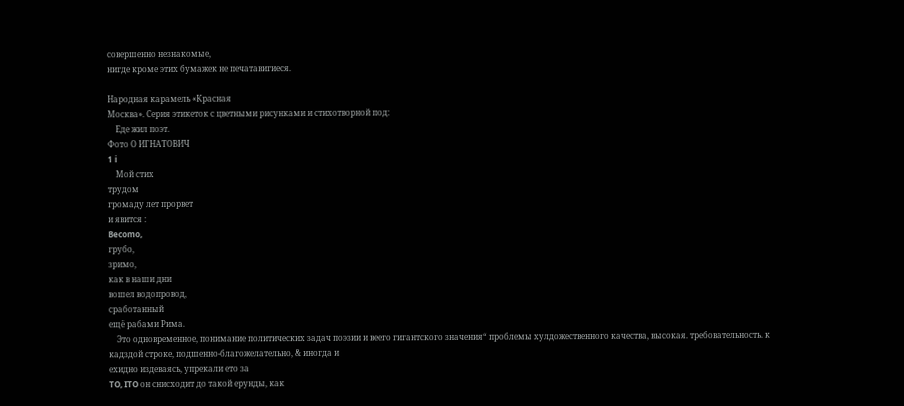совершенно незнакомые,
нигде кроме этих бумажек не печатавигиеся.

Народная карамель «Красная
Москва». Серия этикеток с цветными рисунками и стихотворной под:
    Еде жил поэт.
Фото О ИГНАТОВИЧ
1 i
    Мой стих
трудом
громаду лет прорвет
и явится :
Becomo,
грубо,
зримо,
как в наши дни
вошел водопровод,
сработанный
ещё рабами Рима.
    Это одновременное, понимание политических задач поэзии и веего гигантского значения“ проблемы хулдожественного качества, высокая. требовательность. к кадздой строке, подшенно-благожелательно, & иногда и
ехидно издеваясь, упрекали ето за
TO, ITO он снисходит до такой ерунды, как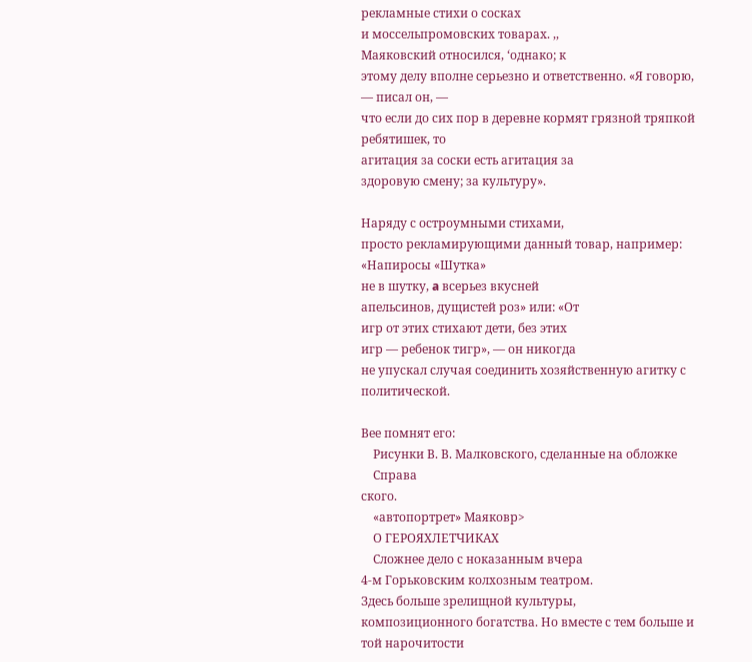рекламные стихи о сосках
и моссельпромовских товарах. ‚,
Маяковский относился, ‘однако; к
этому делу вполне серьезно и ответственно. «Я говорю, — писал он, —
что если до сих пор в деревне кормят грязной тряпкой ребятишек, то
агитация за соски есть агитация за
здоровую смену; за культуру».

Наряду с остроумными стихами,
просто рекламирующими данный товар, например: «Напиросы «Шутка»
не в шутку, a всерьез вкусней
апельсинов, дущистей роз» или: «От
игр от этих стихают дети, без этих
игр — ребенок тигр», — он никогда
не упускал случая соединить хозяйственную агитку с политической.

Вее помнят его:
    Рисунки В. В. Малковского, сделанные на обложке
    Справа
ского.
    «автопортрет» Маяковр>
    О ГЕРОЯХЛЕТЧИКАХ
    Сложнее дело с ноказанным вчера
4-м Горьковским колхозным театром.
Здесь больше зрелищной культуры,
композиционного богатства. Но вместе с тем больше и той нарочитости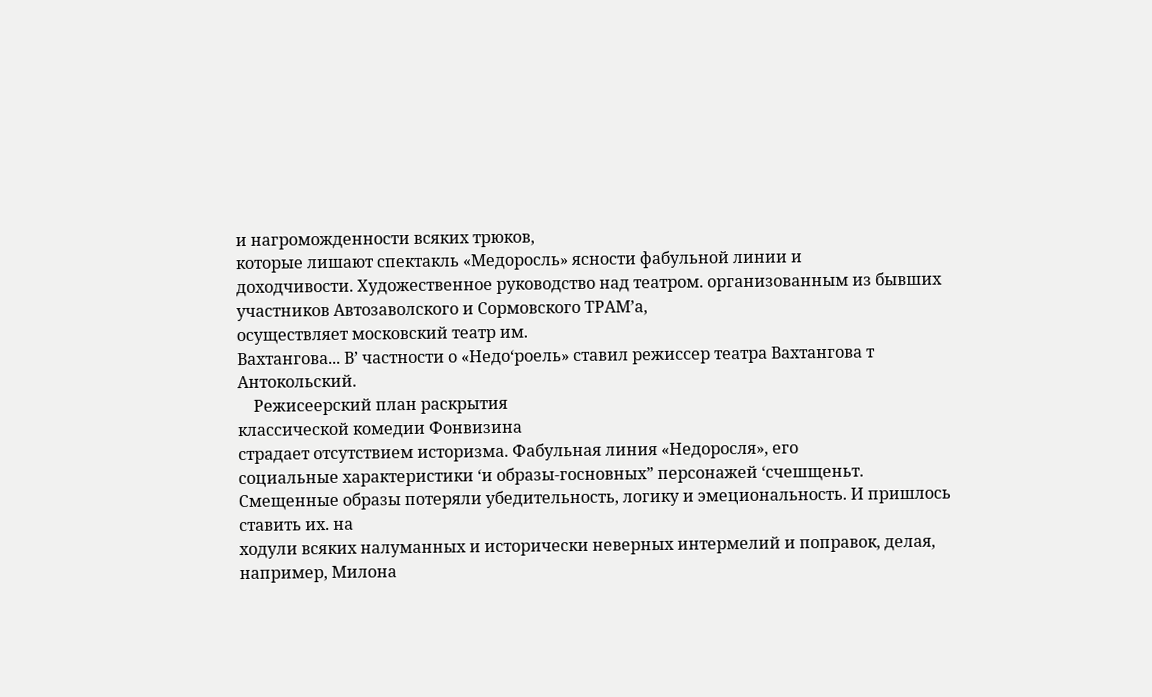и нагроможденности всяких трюков,
которые лишают спектакль «Медоросль» ясности фабульной линии и
доходчивости. Художественное руководство над театром. организованным из бывших участников Автозаволского и Сормовского ТРАМ’а,
осуществляет московский театр им.
Вахтангова... В’ частности о «Недо‘роель» ставил режиссер театра Вахтангова т Антокольский.
    Режисеерский план раскрытия
классической комедии Фонвизина
страдает отсутствием историзма. Фабульная линия «Недоросля», его
социальные характеристики ‘и образы-госновных” персонажей ‘счешщеньт.
Смещенные образы потеряли убедительность, логику и эмециональность. И пришлось ставить их. на
ходули всяких налуманных и исторически неверных интермелий и поправок, делая, например, Милона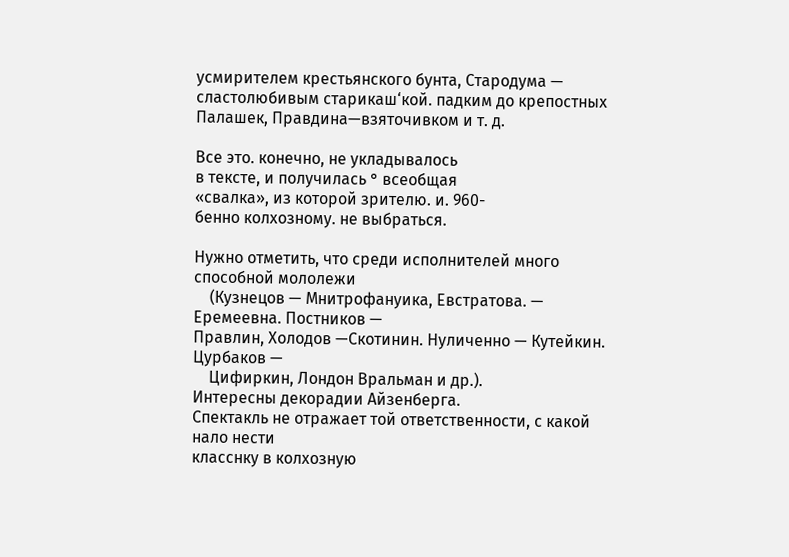усмирителем крестьянского бунта, Стародума — сластолюбивым старикаш‘кой. падким до крепостных  Палашек, Правдина—взяточивком и т. д.

Все это. конечно, не укладывалось
в тексте, и получилась ° всеобщая
«свалка», из которой зрителю. и. 960-
бенно колхозному. не выбраться.

Нужно отметить, что среди исполнителей много способной мололежи
    (Кузнецов — Мнитрофануика, Евстратова. — Еремеевна. Постников —
Правлин, Холодов —Скотинин. Нуличенно — Кутейкин. Цурбаков —
    Цифиркин, Лондон Вральман и др.).
Интересны декорадии Айзенберга.
Спектакль не отражает той ответственности, с какой нало нести
класснку в колхозную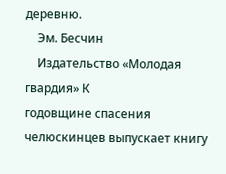деревню.
    Эм. Бесчин
    Издательство «Молодая гвардия» К
годовщине спасения челюскинцев выпускает книгу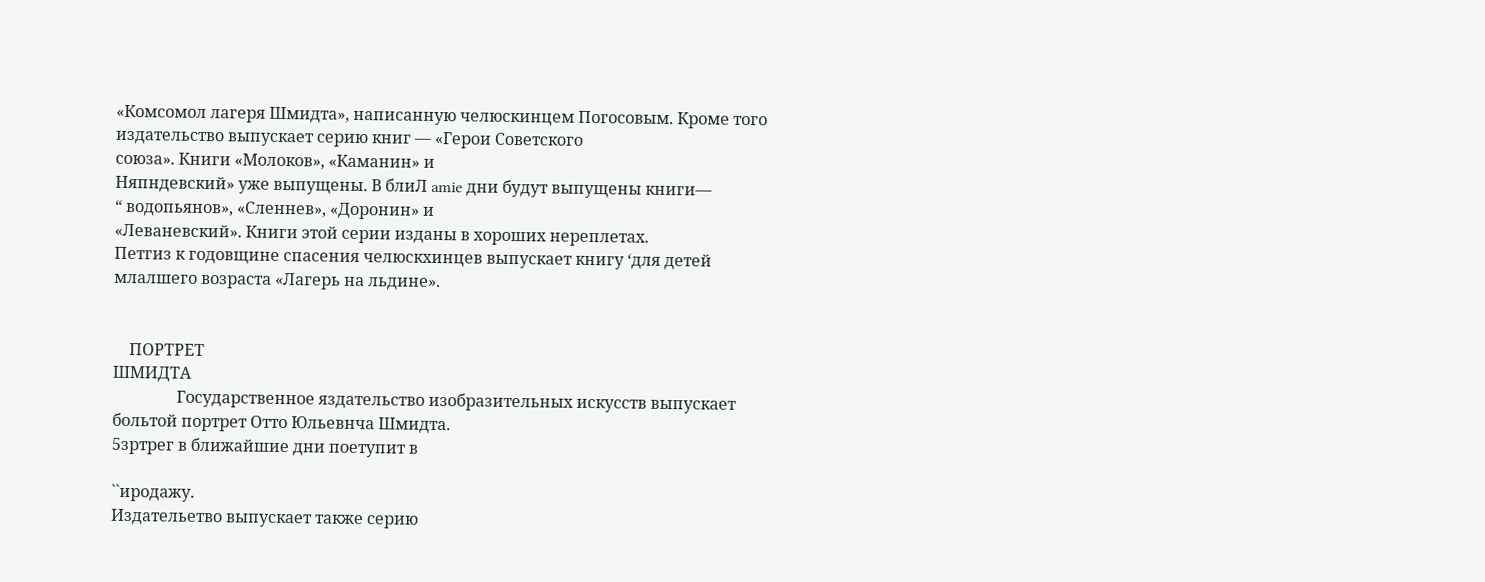«Комсомол лагеря Шмидта», написанную челюскинцем Погосовым. Кроме того издательство выпускает серию книг — «Герои Советского
союза». Книги «Молоков», «Каманин» и
Няпндевский» уже выпущены. В блиЛ amie дни будут выпущены книги—
“ водопьянов», «Сленнев», «Доронин» и
«Леваневский». Книги этой серии изданы в хороших нереплетах.
Петгиз к годовщине спасения челюскхинцев выпускает книгу ‘для детей
млалшего возраста «Лагерь на льдине».


    ПОРТРЕТ
ШМИДТА
                Государственное яздательство изобразительных искусств выпускает  больтой портрет Отто Юльевнча Шмидта.
5зртрег в ближайшие дни поетупит в

``иродажу.
Издательетво выпускает также серию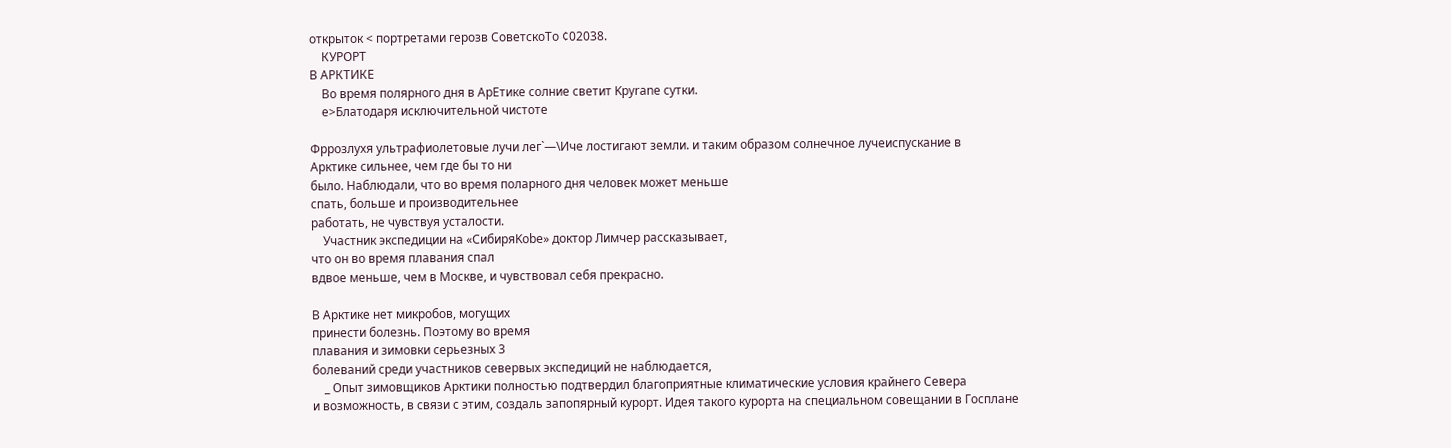открыток < портретами герозв СоветскоTo ¢02038.
    КУРОРТ
В АРКТИКЕ
    Во время полярного дня в АрЕтике солние светит Kpyrane сутки.
    е>Блатодаря исключительной чистоте

Фррозлухя ультрафиолетовые лучи лег`—\Иче лостигают земли. и таким образом солнечное лучеиспускание в
Арктике сильнее, чем где бы то ни
было. Наблюдали, что во время поларного дня человек может меньше
спать, больше и производительнее
работать, не чувствуя усталости.
    Участник экспедиции на «СибиряKobe» доктор Лимчер рассказывает,
что он во время плавания спал
вдвое меньше, чем в Москве, и чувствовал себя прекрасно.

В Арктике нет микробов, могущих
принести болезнь. Поэтому во время
плавания и зимовки серьезных 3
болеваний среди участников севервых экспедиций не наблюдается,
    _ Опыт зимовщиков Арктики полностью подтвердил благоприятные климатические условия крайнего Севера
и возможность, в связи с этим, создаль запопярный курорт. Идея такого курорта на специальном совещании в Госплане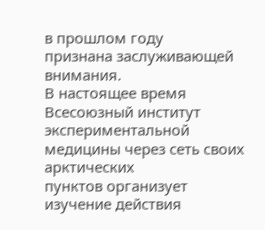в прошлом году
признана заслуживающей внимания.
В настоящее время Всесоюзный институт экспериментальной медицины через сеть своих арктических
пунктов организует изучение действия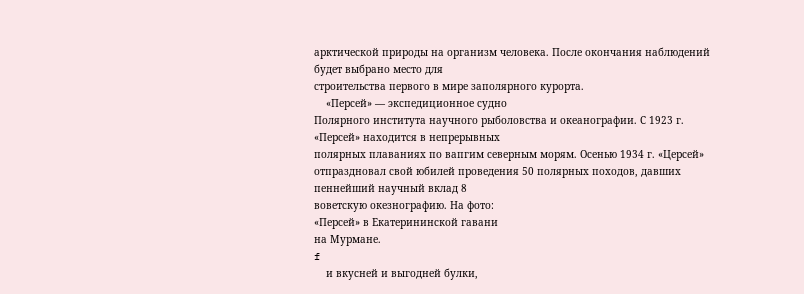арктической природы на организм человека. После окончания наблюдений будет выбрано место для
строительства первого в мире заполярного курорта.
    «Персей» — экспедиционное судно
Полярного института научного рыболовства и океанографии. С 1923 г.
«Персей» находится в непрерывных
полярных плаваниях по вапгим северным морям. Осенью 1934 г. «Церсей» отпраздновал свой юбилей проведения 50 полярных походов, давших пеннейший научный вклад 8
воветскую окезнографию. На фото:
«Персей» в Екатерининской гавани
на Мурмане.
f
    и вкусней и выгодней булки,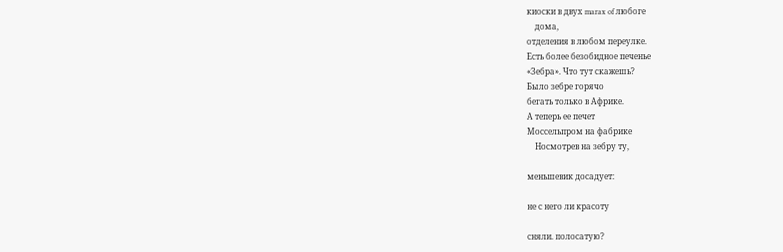киоски в двух marax of любоге
    дома,
отделения в любом переулке.
Есть более безобидное печенье
«Зебра». Что тут скажешь?
Было зебре горячо
бегать только в Африке.
А теперь ее печет
Моссельпром на фабрике
    Носмотрев на зебру ту,

меньшевик досадует:

не с него ли красоту

сняли. полосатую?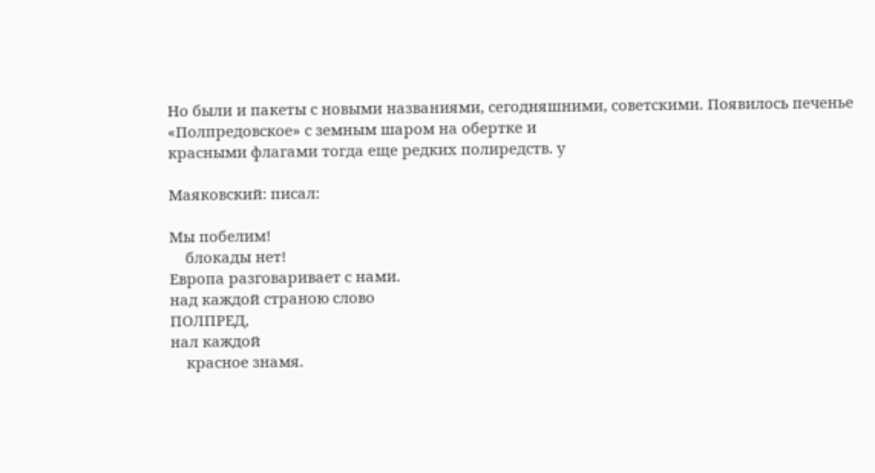Но были и пакеты с новыми названиями, сегодняшними, советскими. Появилось печенье «Полпредовское» с земным шаром на обертке и
красными флагами тогда еще редких полиредств. у

Маяковский: писал:

Мы побелим!
    блокады нет!
Европа разговаривает с нами.
над каждой страною слово
ПОЛПРЕД,
нал каждой
    красное знамя.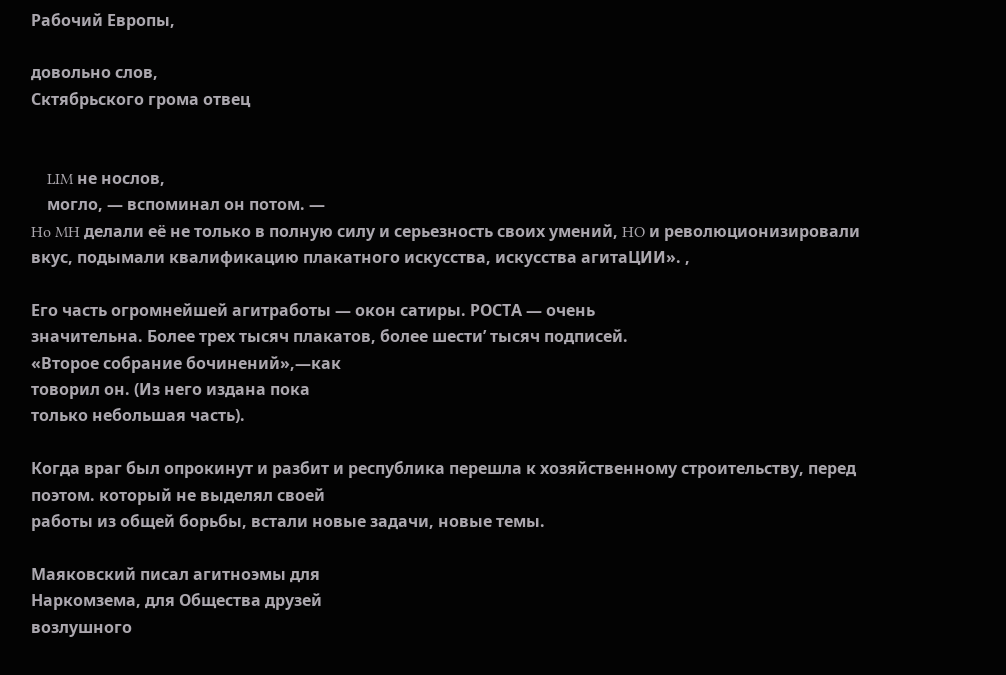Рабочий Европы,

довольно слов,
Сктябрьского грома отвец


    LIM не нослов,
    могло, — вспоминал он потом. —
Ho MH делали её не только в полную силу и серьезность своих умений, HO и революционизировали
вкус, подымали квалификацию плакатного искусства, искусства агитаЦИИ». ,

Его часть огромнейшей агитработы — окон сатиры. РОСТА — очень
значительна. Более трех тысяч плакатов, более шести’ тысяч подписей.
«Второе собрание бочинений»,—как
товорил он. (Из него издана пока
только небольшая часть).

Когда враг был опрокинут и разбит и республика перешла к хозяйственному строительству, перед
поэтом. который не выделял своей
работы из общей борьбы, встали новые задачи, новые темы.

Маяковский писал агитноэмы для
Наркомзема, для Общества друзей
возлушного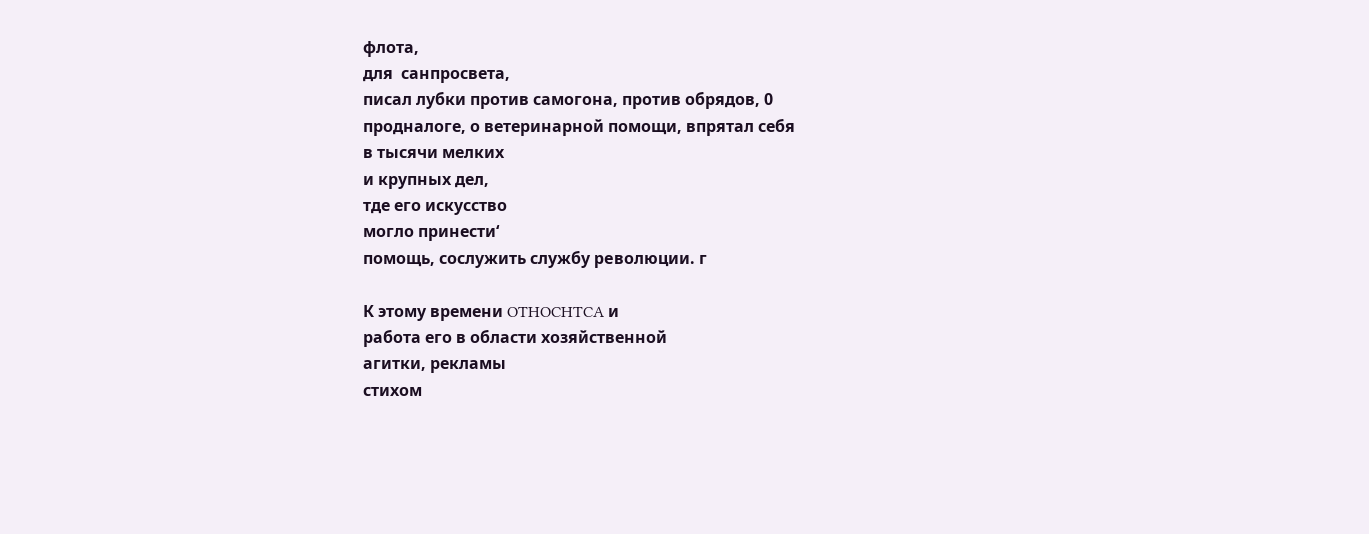флота,
для  санпросвета,
писал лубки против самогона, против обрядов, 0
продналоге, о ветеринарной помощи, впрятал себя
в тысячи мелких
и крупных дел,
тде его искусство
могло принести‘
помощь, сослужить службу peволюции. г

К этому времени OTHOCHTCA и
работа его в области хозяйственной
агитки, рекламы
стихом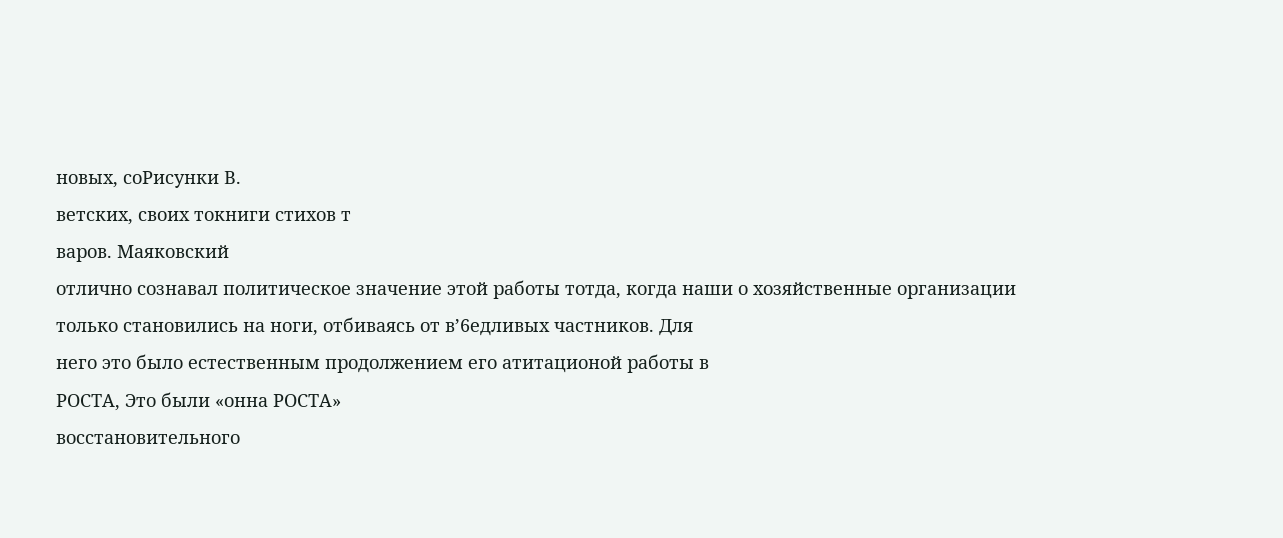новых, соРисунки В.
ветских, своих токниги стихов т
варов. Маяковский
отлично сознавал политическое значение этой работы тотда, когда наши о хозяйственные организации
только становились на ноги, отбиваясь от в’6едливых частников. Для
него это было естественным продолжением его атитационой работы в
РОСТА, Это были «онна РОСТА»
восстановительного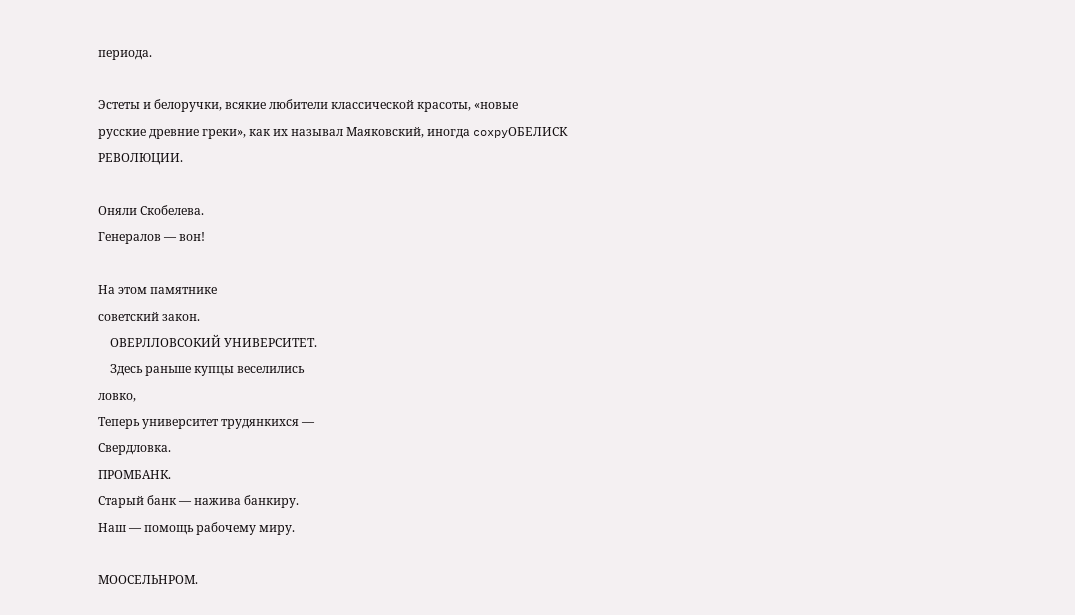периода.

Эстеты и белоручки, всякие любители классической красоты, «новые
русские древние греки», как их называл Маяковский, иногда coxpyОБЕЛИСК РЕВОЛЮЦИИ.

Оняли Скобелева.
Генералов — вон!

На этом памятнике
советский закон.
    ОВЕРЛЛОВСОКИЙ УНИВЕРСИТЕТ.
    Здесь раньше купцы веселились
ловко,
Теперь университет трудянкихся —
Свердловка.
ПРОМБАНК.
Старый банк — нажива банкиру.
Наш — помощь рабочему миру.

МООСЕЛЬНРОМ.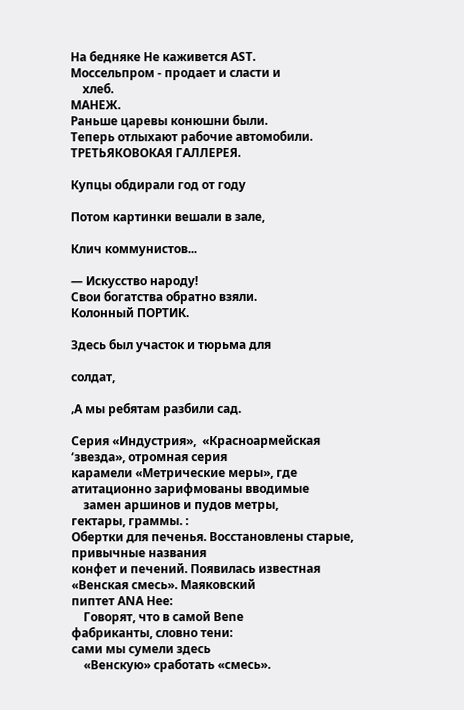На бедняке He каживется AST.
Моссельпром - продает и сласти и
    хлеб.
МАНЕЖ.
Раньше царевы конюшни были.
Теперь отлыхают рабочие автомобили.
ТРЕТЬЯКОВОКАЯ ГАЛЛЕРЕЯ.

Купцы обдирали год от году

Потом картинки вешали в зале,

Клич коммунистов...

— Искусство народу!
Свои богатства обратно взяли.
Колонный ПОРТИК.

Здесь был участок и тюрьма для

солдат,

‚А мы ребятам разбили сад.

Серия «Индустрия»,  «Красноармейская ‘звезда», отромная серия
карамели «Метрические меры», где
атитационно зарифмованы вводимые
    замен аршинов и пудов метры,
гектары, граммы. :
Обертки для печенья. Восстановлены старые, привычные названия
конфет и печений. Появилась известная «Венская смесь». Маяковский
пиптет ANA Hee:
    Говорят, что в самой Bene
фабриканты, словно тени:
сами мы сумели здесь
    «Венскую» сработать «смесь».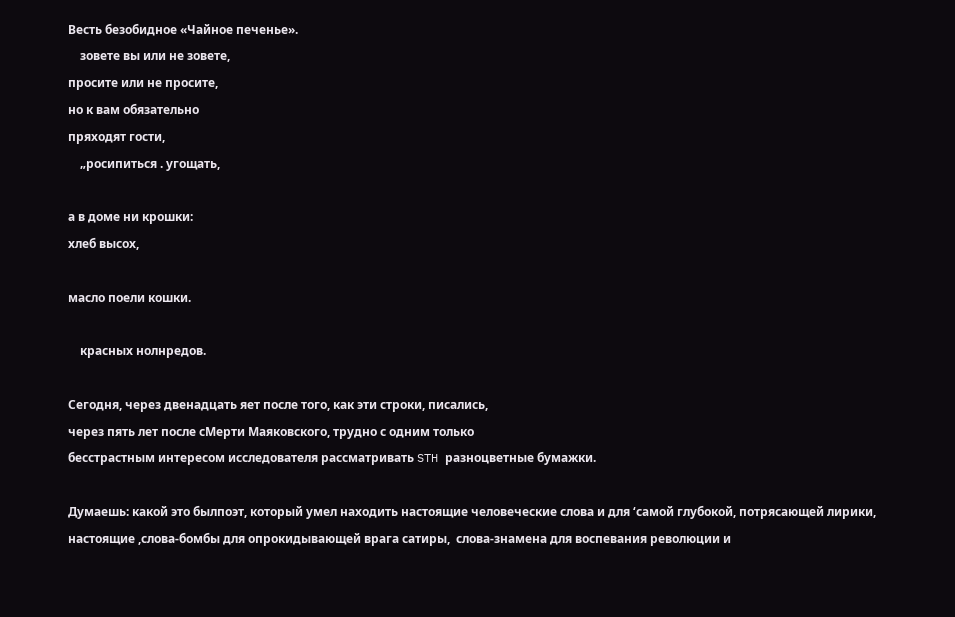Весть безобидное «Чайное печенье».
    зовете вы или не зовете,
просите или не просите,
но к вам обязательно
пряходят гости,
    „росипиться . угощать,

а в доме ни крошки:
хлеб высох,

масло поели кошки.

    красных нолнредов.

Сегодня, через двенадцать яет после того, как эти строки, писались,
через пять лет после сМерти Маяковского, трудно с одним только
бесстрастным интересом исследователя рассматривать STH разноцветные бумажки.

Думаешь: какой это былпоэт, который умел находить настоящие человеческие слова и для ‘самой глубокой, потрясающей лирики, настоящие ,слова-бомбы для опрокидывающей врага сатиры,  слова-знамена для воспевания революции и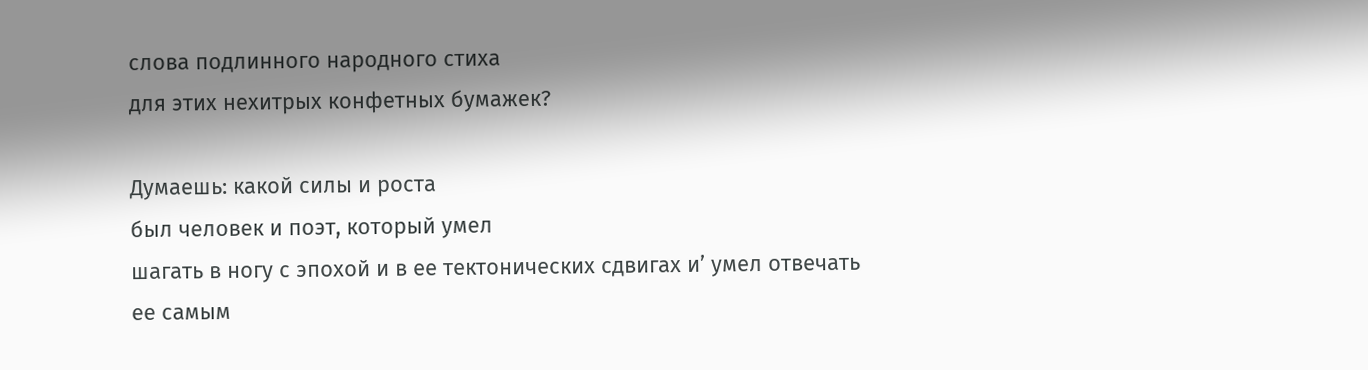слова подлинного народного стиха
для этих нехитрых конфетных бумажек?

Думаешь: какой силы и роста
был человек и поэт, который умел
шагать в ногу с эпохой и в ее тектонических сдвигах и’ умел отвечать
ее самым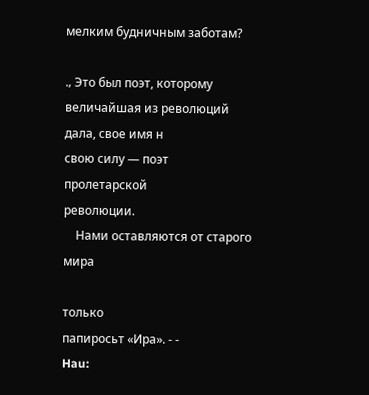мелким будничным заботам?

.‚ Это был поэт, которому величайшая из революций дала, свое имя н
свою силу — поэт пролетарской
революции.
    Нами оставляются от старого мира

только
папиросьт «Ира». - -
Hau: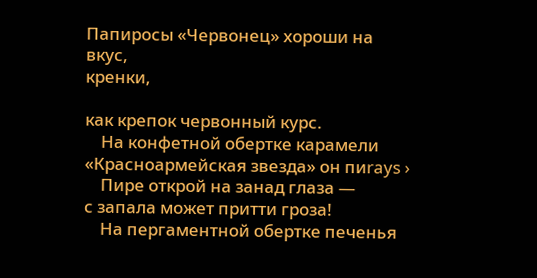Папиросы «Червонец» хороши на
вкус,
кренки,

как крепок червонный курс.
    На конфетной обертке карамели
«Красноармейская звезда» он пиrays ›
    Пире открой на занад глаза —
с запала может притти гроза!
    На пергаментной обертке печенья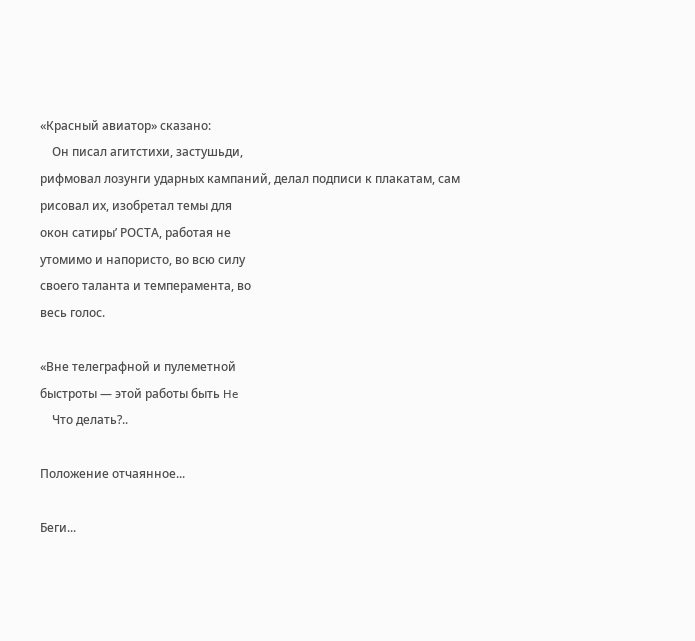«Красный авиатор» сказано:
    Он писал агитстихи, застушьди,
рифмовал лозунги ударных кампаний, делал подписи к плакатам, сам
рисовал их, изобретал темы для
окон сатиры’ РОСТА, работая не
утомимо и напористо, во всю силу
своего таланта и темперамента, во
весь голос.

«Вне телеграфной и пулеметной
быстроты — этой работы быть He
    Что делать?..

Положение отчаянное...

Беги...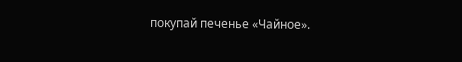покупай печенье «Чайное».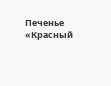Печенье «Красный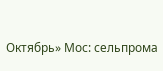Октябрь» Мос: сельпрома